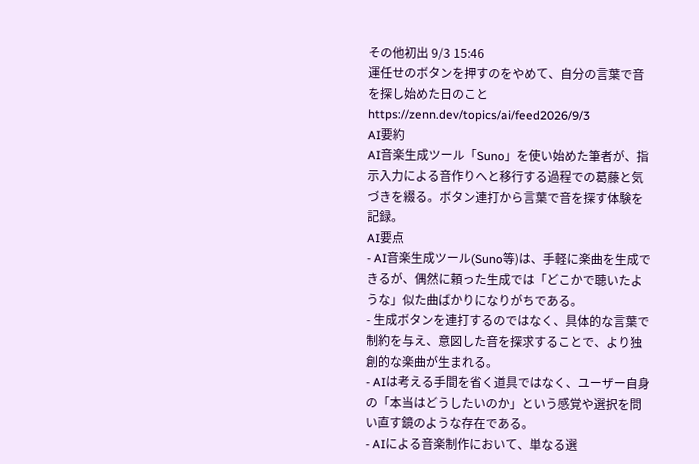その他初出 9/3 15:46
運任せのボタンを押すのをやめて、自分の言葉で音を探し始めた日のこと
https://zenn.dev/topics/ai/feed2026/9/3
AI要約
AI音楽生成ツール「Suno」を使い始めた筆者が、指示入力による音作りへと移行する過程での葛藤と気づきを綴る。ボタン連打から言葉で音を探す体験を記録。
AI要点
- AI音楽生成ツール(Suno等)は、手軽に楽曲を生成できるが、偶然に頼った生成では「どこかで聴いたような」似た曲ばかりになりがちである。
- 生成ボタンを連打するのではなく、具体的な言葉で制約を与え、意図した音を探求することで、より独創的な楽曲が生まれる。
- AIは考える手間を省く道具ではなく、ユーザー自身の「本当はどうしたいのか」という感覚や選択を問い直す鏡のような存在である。
- AIによる音楽制作において、単なる選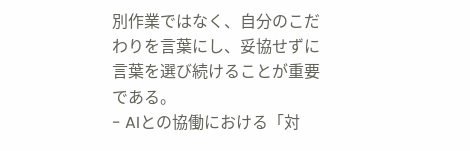別作業ではなく、自分のこだわりを言葉にし、妥協せずに言葉を選び続けることが重要である。
- AIとの協働における「対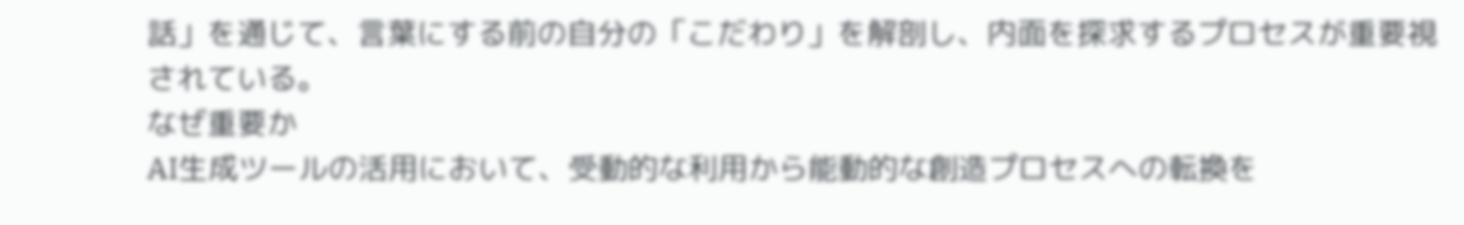話」を通じて、言葉にする前の自分の「こだわり」を解剖し、内面を探求するプロセスが重要視されている。
なぜ重要か
AI生成ツールの活用において、受動的な利用から能動的な創造プロセスへの転換を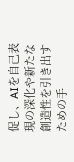促し、AIを自己表現の深化や新たな創造性を引き出すための手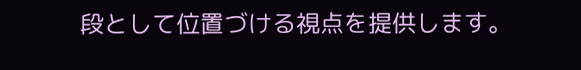段として位置づける視点を提供します。